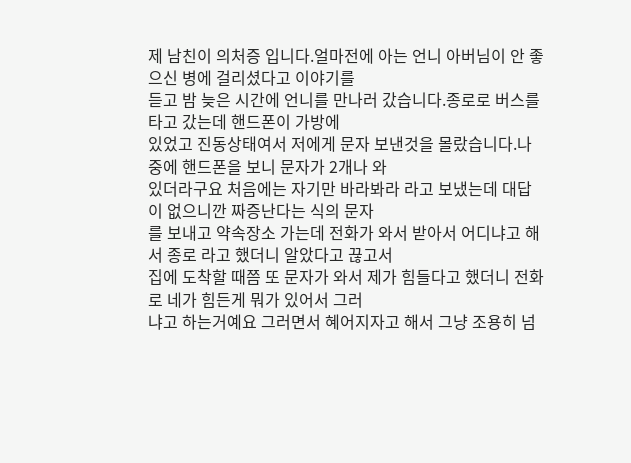제 남친이 의처증 입니다.얼마전에 아는 언니 아버님이 안 좋으신 병에 걸리셨다고 이야기를
듣고 밤 늦은 시간에 언니를 만나러 갔습니다.종로로 버스를 타고 갔는데 핸드폰이 가방에
있었고 진동상태여서 저에게 문자 보낸것을 몰랐습니다.나중에 핸드폰을 보니 문자가 2개나 와
있더라구요 처음에는 자기만 바라봐라 라고 보냈는데 대답이 없으니깐 짜증난다는 식의 문자
를 보내고 약속장소 가는데 전화가 와서 받아서 어디냐고 해서 종로 라고 했더니 알았다고 끊고서
집에 도착할 때쯤 또 문자가 와서 제가 힘들다고 했더니 전화로 네가 힘든게 뭐가 있어서 그러
냐고 하는거예요 그러면서 혜어지자고 해서 그냥 조용히 넘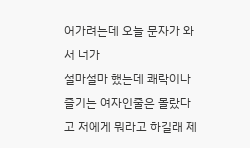어가려는데 오늘 문자가 와서 너가
설마설마 했는데 쾌락이나 즐기는 여자인줄은 몰랐다고 저에게 뭐라고 하길래 제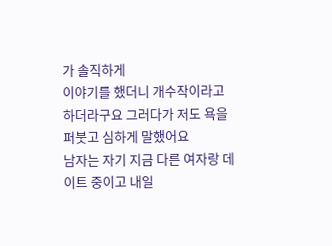가 솔직하게
이야기를 했더니 개수작이라고 하더라구요 그러다가 저도 욕을 퍼붓고 심하게 말했어요
남자는 자기 지금 다른 여자랑 데이트 중이고 내일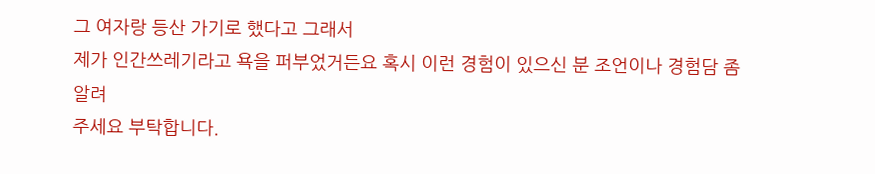그 여자랑 등산 가기로 했다고 그래서
제가 인간쓰레기라고 욕을 퍼부었거든요 혹시 이런 경험이 있으신 분 조언이나 경험담 좀 알려
주세요 부탁합니다.